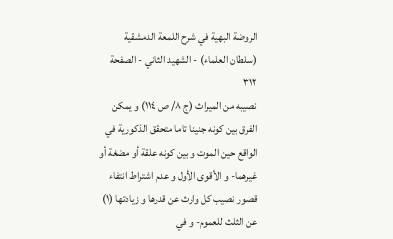الروضة البهية في شرح اللمعة الدمشقية (سلطان العلماء) - الشهيد الثاني - الصفحة ٣١٢
نصيبه من الميراث (ج ٨/ ص ١١٤) و يمكن الفرق بين كونه جنينا تاما متحقق الذكورية في الواقع حين الموت و بين كونه علقة أو مضغة أو غيرهما- و الأقوى الأول و عدم اشتراط انتفاء قصور نصيب كل وارث عن قدرها و زيادتها (١) عن الثلث للعموم- و في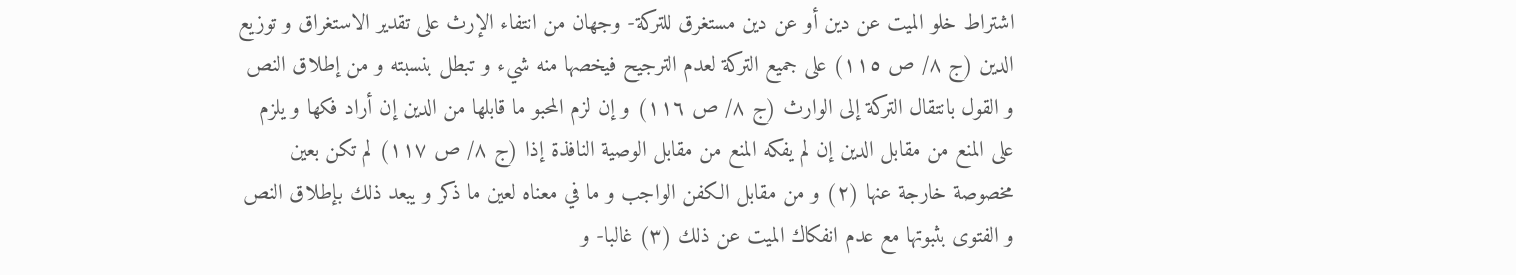اشتراط خلو الميت عن دين أو عن دين مستغرق للتركة- وجهان من انتفاء الإرث على تقدير الاستغراق و توزيع الدين (ج ٨/ ص ١١٥) على جميع التركة لعدم الترجيح فيخصها منه شيء و تبطل بنسبته و من إطلاق النص و القول بانتقال التركة إلى الوارث (ج ٨/ ص ١١٦) و إن لزم المحبو ما قابلها من الدين إن أراد فكها و يلزم على المنع من مقابل الدين إن لم يفكه المنع من مقابل الوصية النافذة إذا (ج ٨/ ص ١١٧) لم تكن بعين مخصوصة خارجة عنها (٢) و من مقابل الكفن الواجب و ما في معناه لعين ما ذكر و يبعد ذلك بإطلاق النص و الفتوى بثبوتها مع عدم انفكاك الميت عن ذلك (٣) غالبا- و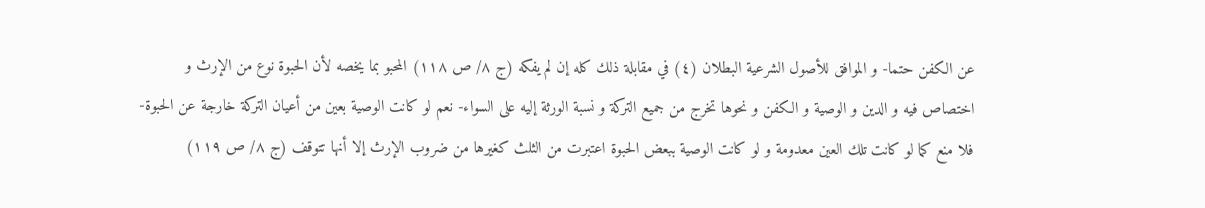عن الكفن حتما- و الموافق للأصول الشرعية البطلان (٤) في مقابلة ذلك كله إن لم يفكه (ج ٨/ ص ١١٨) المحبو بما يخصه لأن الحبوة نوع من الإرث و اختصاص فيه و الدين و الوصية و الكفن و نحوها تخرج من جميع التركة و نسبة الورثة إليه على السواء- نعم لو كانت الوصية بعين من أعيان التركة خارجة عن الحبوة- فلا منع كما لو كانت تلك العين معدومة و لو كانت الوصية ببعض الحبوة اعتبرت من الثلث كغيرها من ضروب الإرث إلا أنها تتوقف (ج ٨/ ص ١١٩)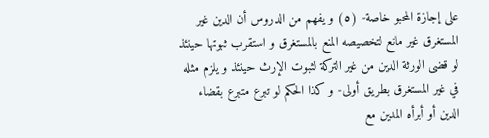على إجازة المحبو خاصة- (٥) و يفهم من الدروس أن الدين غير المستغرق غير مانع لتخصيصه المنع بالمستغرق و استقرب ثبوتها حينئذ لو قضى الورثة الدين من غير التركة لثبوت الإرث حينئذ و يلزم مثله في غير المستغرق بطريق أولى- و كذا الحكم لو تبرع متبرع بقضاء الدين أو أبرأه المدين مع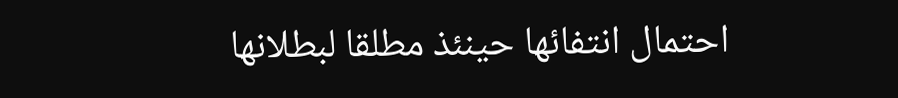احتمال انتفائها حينئذ مطلقا لبطلانها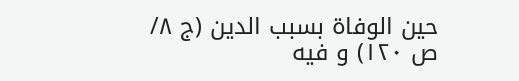حين الوفاة بسبب الدين (ج ٨/ ص ١٢٠) و فيه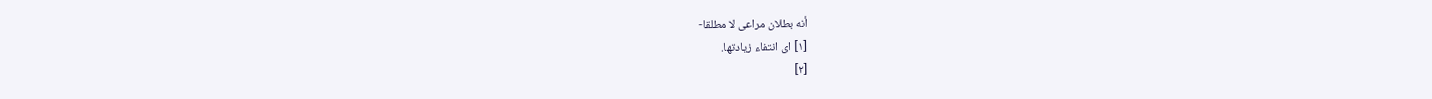أنه بطلان مراعى لا مطلقا-
[١] اى انتفاء زيادتها.
[٢]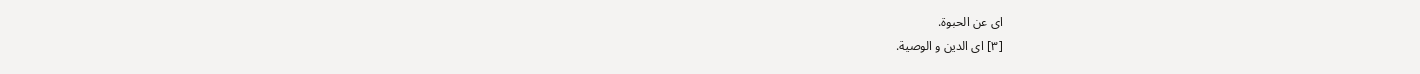اى عن الحبوة.
[٣] اى الدين و الوصية.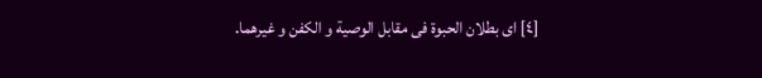[٤] اى بطلان الحبوة فى مقابل الوصية و الكفن و غيرهما.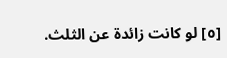[٥] لو كانت زائدة عن الثلث.